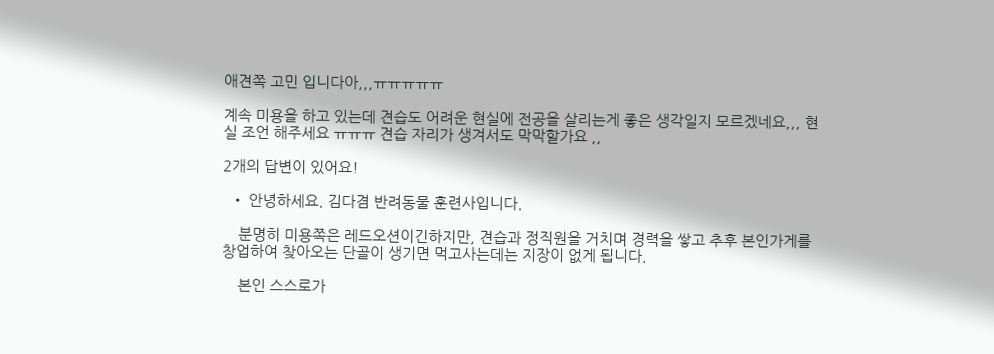애견쪽 고민 입니다아,,,ㅠㅠㅠㅠㅠ

계속 미용을 하고 있는데 견습도 어려운 현실에 전공을 살리는게 좋은 생각일지 모르겠네요,,, 현실 조언 해주세요 ㅠㅠㅠ 견습 자리가 생겨서도 막막할가요 ,,

2개의 답변이 있어요!

  • 안녕하세요. 김다겸 반려동물 훈련사입니다.

    분명히 미용쪽은 레드오션이긴하지만, 견습과 정직원을 거치며 경력을 쌓고 추후 본인가게를 창업하여 찾아오는 단골이 생기면 먹고사는데는 지장이 없게 됩니다.

    본인 스스로가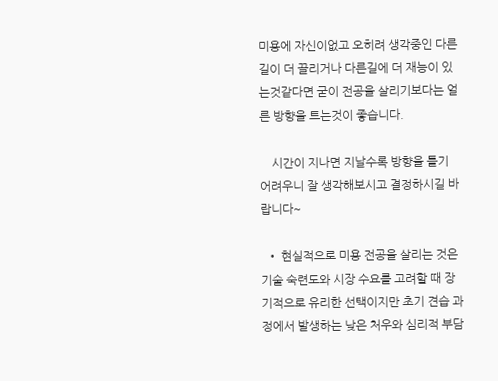미용에 자신이없고 오히려 생각중인 다른길이 더 끌리거나 다른길에 더 재능이 있는것같다면 굳이 전공을 살리기보다는 얼른 방향을 트는것이 좋습니다.

    시간이 지나면 지날수록 방향을 틀기 어려우니 잘 생각해보시고 결정하시길 바랍니다~

  • 현실적으로 미용 전공을 살리는 것은 기술 숙련도와 시장 수요를 고려할 때 장기적으로 유리한 선택이지만 초기 견습 과정에서 발생하는 낮은 처우와 심리적 부담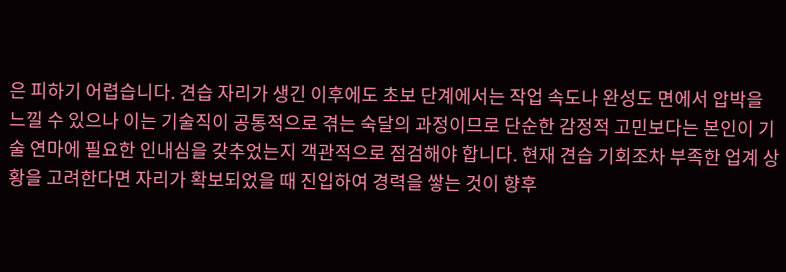은 피하기 어렵습니다. 견습 자리가 생긴 이후에도 초보 단계에서는 작업 속도나 완성도 면에서 압박을 느낄 수 있으나 이는 기술직이 공통적으로 겪는 숙달의 과정이므로 단순한 감정적 고민보다는 본인이 기술 연마에 필요한 인내심을 갖추었는지 객관적으로 점검해야 합니다. 현재 견습 기회조차 부족한 업계 상황을 고려한다면 자리가 확보되었을 때 진입하여 경력을 쌓는 것이 향후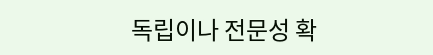독립이나 전문성 확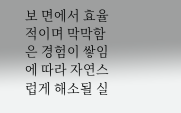보 면에서 효율적이며 막막함은 경험이 쌓임에 따라 자연스럽게 해소될 실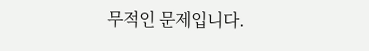무적인 문제입니다.